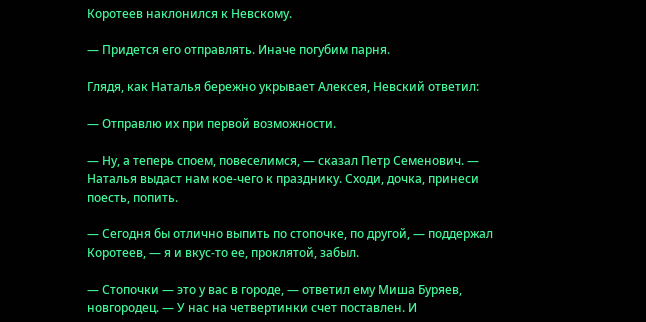Коротеев наклонился к Невскому.

— Придется его отправлять. Иначе погубим парня.

Глядя, как Наталья бережно укрывает Алексея, Невский ответил:

— Отправлю их при первой возможности.

— Ну, а теперь споем, повеселимся, — сказал Петр Семенович. — Наталья выдаст нам кое-чего к празднику. Сходи, дочка, принеси поесть, попить.

— Сегодня бы отлично выпить по стопочке, по другой, — поддержал Коротеев, — я и вкус-то ее, проклятой, забыл.

— Стопочки — это у вас в городе, — ответил ему Миша Буряев, новгородец. — У нас на четвертинки счет поставлен. И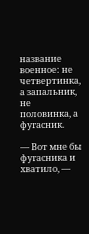название военное: не четвертинка, а запальник, не половинка, а фугасник.

— Вот мне бы фугасника и хватило, —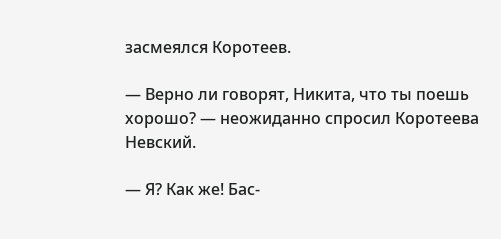засмеялся Коротеев.

— Верно ли говорят, Никита, что ты поешь хорошо? — неожиданно спросил Коротеева Невский.

— Я? Как же! Бас-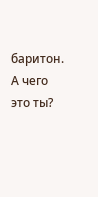баритон. А чего это ты?